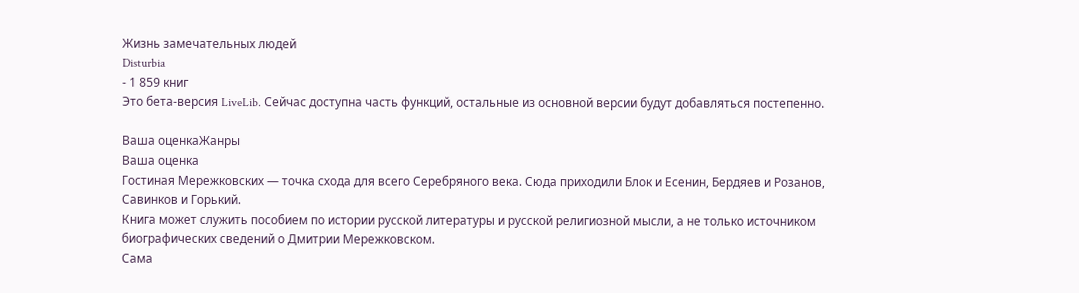Жизнь замечательных людей
Disturbia
- 1 859 книг
Это бета-версия LiveLib. Сейчас доступна часть функций, остальные из основной версии будут добавляться постепенно.

Ваша оценкаЖанры
Ваша оценка
Гостиная Мережковских — точка схода для всего Серебряного века. Сюда приходили Блок и Есенин, Бердяев и Розанов, Савинков и Горький.
Книга может служить пособием по истории русской литературы и русской религиозной мысли, а не только источником биографических сведений о Дмитрии Мережковском.
Сама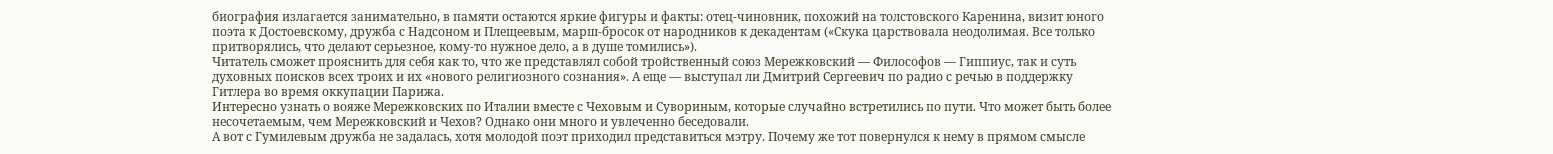биография излагается занимательно, в памяти остаются яркие фигуры и факты: отец-чиновник, похожий на толстовского Каренина, визит юного поэта к Достоевскому, дружба с Надсоном и Плещеевым, марш-бросок от народников к декадентам («Скука царствовала неодолимая. Все только притворялись, что делают серьезное, кому-то нужное дело, а в душе томились»).
Читатель сможет прояснить для себя как то, что же представлял собой тройственный союз Мережковский — Философов — Гиппиус, так и суть духовных поисков всех троих и их «нового религиозного сознания». А еще — выступал ли Дмитрий Сергеевич по радио с речью в поддержку Гитлера во время оккупации Парижа.
Интересно узнать о вояже Мережковских по Италии вместе с Чеховым и Сувориным, которые случайно встретились по пути. Что может быть более несочетаемым, чем Мережковский и Чехов? Однако они много и увлеченно беседовали.
А вот с Гумилевым дружба не задалась, хотя молодой поэт приходил представиться мэтру. Почему же тот повернулся к нему в прямом смысле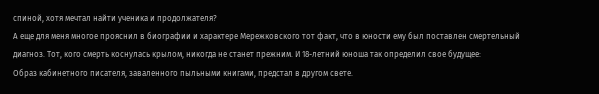спиной, хотя мечтал найти ученика и продолжателя?
А еще для меня многое прояснил в биографии и характере Мережковского тот факт, что в юности ему был поставлен смертельный диагноз. Тот, кого смерть коснулась крылом, никогда не станет прежним. И 18-летний юноша так определил свое будущее:
Образ кабинетного писателя, заваленного пыльными книгами, предстал в другом свете.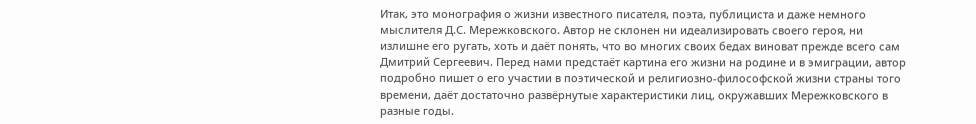Итак, это монография о жизни известного писателя, поэта, публициста и даже немного мыслителя Д.С. Мережковского. Автор не склонен ни идеализировать своего героя, ни излишне его ругать, хоть и даёт понять, что во многих своих бедах виноват прежде всего сам Дмитрий Сергеевич. Перед нами предстаёт картина его жизни на родине и в эмиграции, автор подробно пишет о его участии в поэтической и религиозно-философской жизни страны того времени, даёт достаточно развёрнутые характеристики лиц, окружавших Мережковского в разные годы.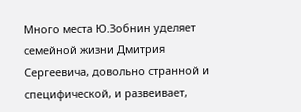Много места Ю.Зобнин уделяет семейной жизни Дмитрия Сергеевича, довольно странной и специфической, и развеивает,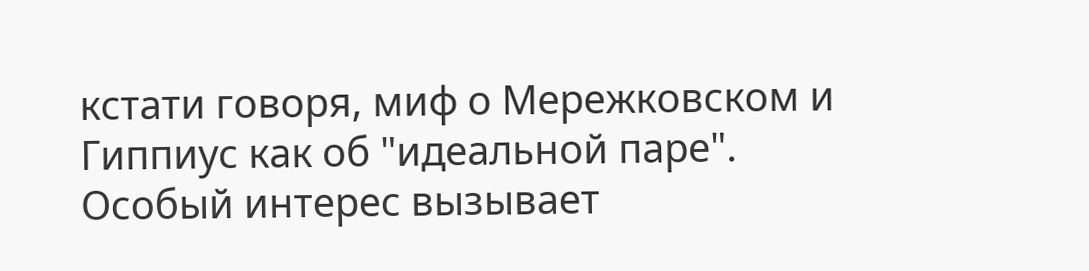кстати говоря, миф о Мережковском и Гиппиус как об "идеальной паре". Особый интерес вызывает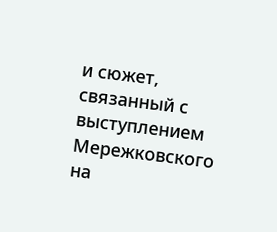и сюжет, связанный с выступлением Мережковского на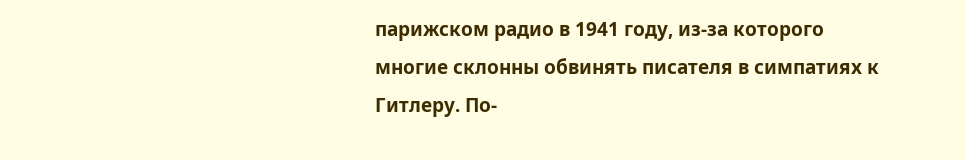парижском радио в 1941 году, из-за которого многие склонны обвинять писателя в симпатиях к Гитлеру. По-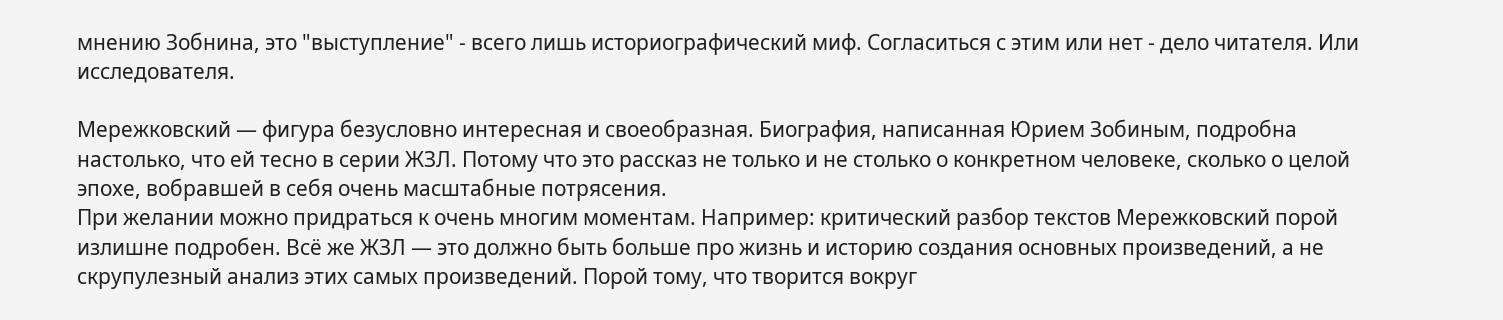мнению Зобнина, это "выступление" - всего лишь историографический миф. Согласиться с этим или нет - дело читателя. Или исследователя.

Мережковский — фигура безусловно интересная и своеобразная. Биография, написанная Юрием Зобиным, подробна настолько, что ей тесно в серии ЖЗЛ. Потому что это рассказ не только и не столько о конкретном человеке, сколько о целой эпохе, вобравшей в себя очень масштабные потрясения.
При желании можно придраться к очень многим моментам. Например: критический разбор текстов Мережковский порой излишне подробен. Всё же ЖЗЛ — это должно быть больше про жизнь и историю создания основных произведений, а не скрупулезный анализ этих самых произведений. Порой тому, что творится вокруг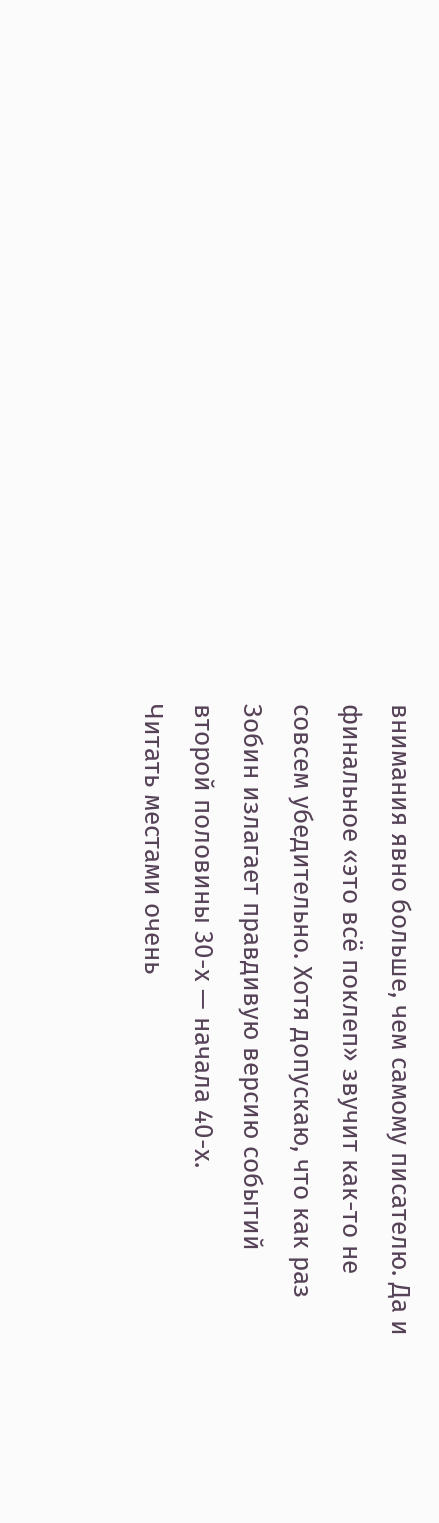внимания явно больше, чем самому писателю. Да и финальное «это всё поклеп» звучит как-то не совсем убедительно. Хотя допускаю, что как раз Зобин излагает правдивую версию событий второй половины 30-х — начала 40-х.
Читать местами очень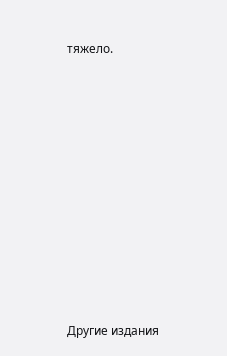тяжело.














Другие издания